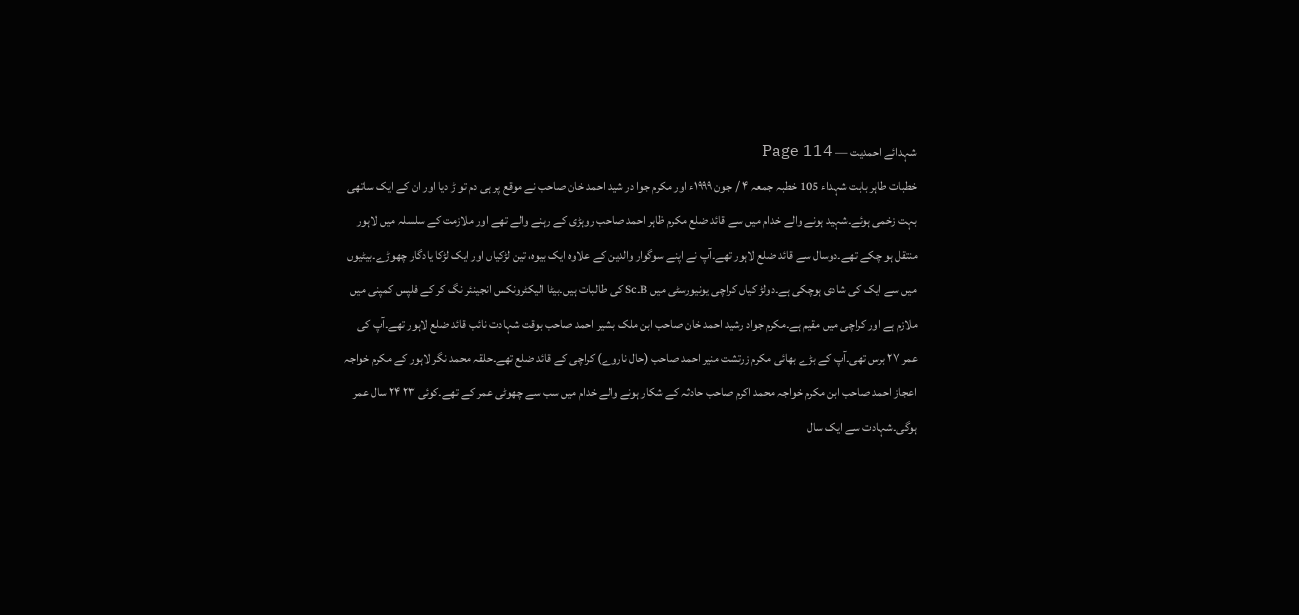شہدائے احمدیت — Page 114
خطبات طاہر بابت شہداء 105 خطبہ جمعہ ۴ / جون ۱۹۹۹ء اور مکرم جوا در شید احمد خان صاحب نے موقع پر ہی دم تو ڑ دیا اور ان کے ایک ساتھی بہت زخمی ہوئے۔شہید ہونے والے خدام میں سے قائد ضلع مکرم ظاہر احمد صاحب روہڑی کے رہنے والے تھے اور ملازمت کے سلسلہ میں لاہور منتقل ہو چکے تھے۔دوسال سے قائد ضلع لاہور تھے۔آپ نے اپنے سوگوار والدین کے علاوہ ایک بیوہ، تین لڑکیاں اور ایک لڑکا یادگار چھوڑے۔بیٹیوں میں سے ایک کی شادی ہوچکی ہے۔دولڑ کیاں کراچی یونیورسٹی میں B۔Sc کی طالبات ہیں۔بیٹا الیکٹرونکس انجینئر نگ کر کے فلپس کمپنی میں ملازم ہے اور کراچی میں مقیم ہے۔مکرم جواد رشید احمد خان صاحب ابن ملک بشیر احمد صاحب بوقت شہادت نائب قائد ضلع لاہور تھے۔آپ کی عمر ۲۷ برس تھی۔آپ کے بڑے بھائی مکرم زرتشت منیر احمد صاحب (حال ناروے) کراچی کے قائد ضلع تھے۔حلقہ محمد نگر لاہور کے مکرم خواجہ اعجاز احمد صاحب ابن مکرم خواجہ محمد اکرم صاحب حادثہ کے شکار ہونے والے خدام میں سب سے چھوٹی عمر کے تھے۔کوئی ۲۳ ۲۴ سال عمر ہوگی۔شہادت سے ایک سال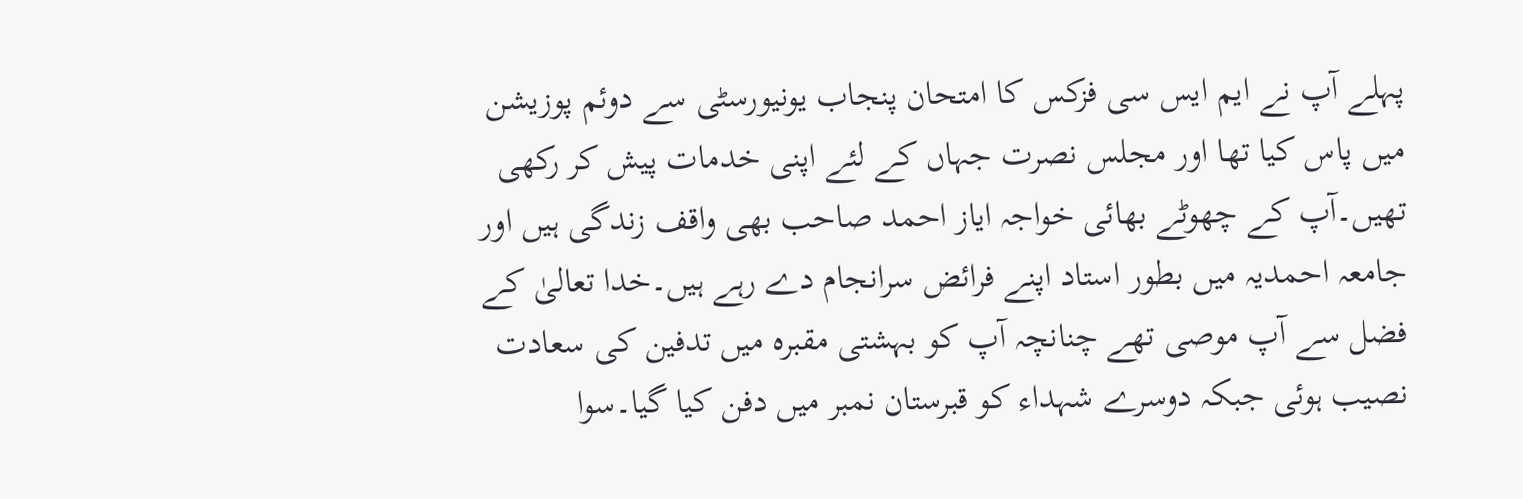پہلے آپ نے ایم ایس سی فزکس کا امتحان پنجاب یونیورسٹی سے دوئم پوزیشن میں پاس کیا تھا اور مجلس نصرت جہاں کے لئے اپنی خدمات پیش کر رکھی تھیں۔آپ کے چھوٹے بھائی خواجہ ایاز احمد صاحب بھی واقف زندگی ہیں اور جامعہ احمدیہ میں بطور استاد اپنے فرائض سرانجام دے رہے ہیں۔خدا تعالیٰ کے فضل سے آپ موصی تھے چنانچہ آپ کو بہشتی مقبرہ میں تدفین کی سعادت نصیب ہوئی جبکہ دوسرے شہداء کو قبرستان نمبر میں دفن کیا گیا۔سوا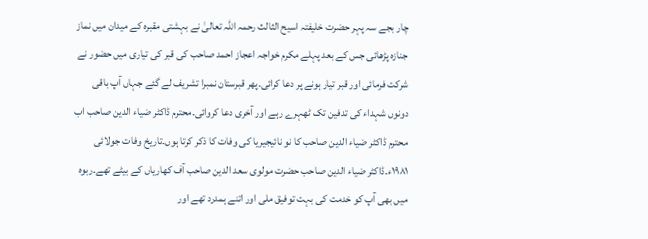چار بجے سہ پہر حضرت خلیفتہ اسیح الثالث رحمہ اللہ تعالیٰ نے بہشتی مقبرہ کے میدان میں نماز جنازہ پڑھائی جس کے بعد پہلے مکرم خواجہ اعجاز احمد صاحب کی قبر کی تیاری میں حضور نے شرکت فرمائی اور قبر تیار ہونے پر دعا کرائی۔پھر قبرستان نمبرا تشریف لے گئے جہاں آپ باقی دونوں شہداء کی تدفین تک ٹھہرے رہے اور آخری دعا کروائی۔محترم ڈاکٹر ضیاء الدین صاحب اب محترم ڈاکٹر ضیاء الدین صاحب کا نو نائیجیریا کی وفات کا ذکر کرتا ہوں۔تاریخ وفات جولائی ۱۹۸۱ء۔ڈاکٹر ضیاء الدین صاحب حضرت مولوی سعد الدین صاحب آف کھاریاں کے بیٹے تھے۔ربوہ میں بھی آپ کو خدمت کی بہت توفیق ملی اور اتنے ہمدرد تھے اور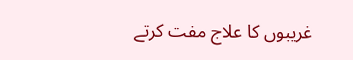غریبوں کا علاج مفت کرتے